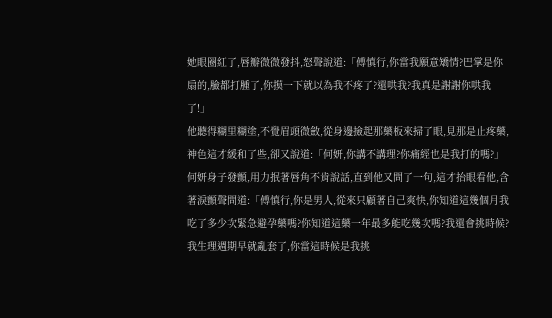她眼圈紅了,唇瓣微微發抖,怒聲說道:「傅慎行,你當我願意矯情?巴掌是你扇的,臉都打腫了,你摸一下就以為我不疼了?還哄我?我真是謝謝你哄我了!」
他聽得糊里糊塗,不覺眉頭微斂,從身邊撿起那藥板來掃了眼,見那是止疼藥,神色這才緩和了些,卻又說道:「何妍,你講不講理?你痛經也是我打的嗎?」
何妍身子發顫,用力抿著唇角不肯說話,直到他又問了一句,這才抬眼看他,含著淚顫聲問道:「傅慎行,你是男人,從來只顧著自己爽快,你知道這幾個月我吃了多少次緊急避孕藥嗎?你知道這藥一年最多能吃幾次嗎?我還會挑時候?我生理週期早就亂套了,你當這時候是我挑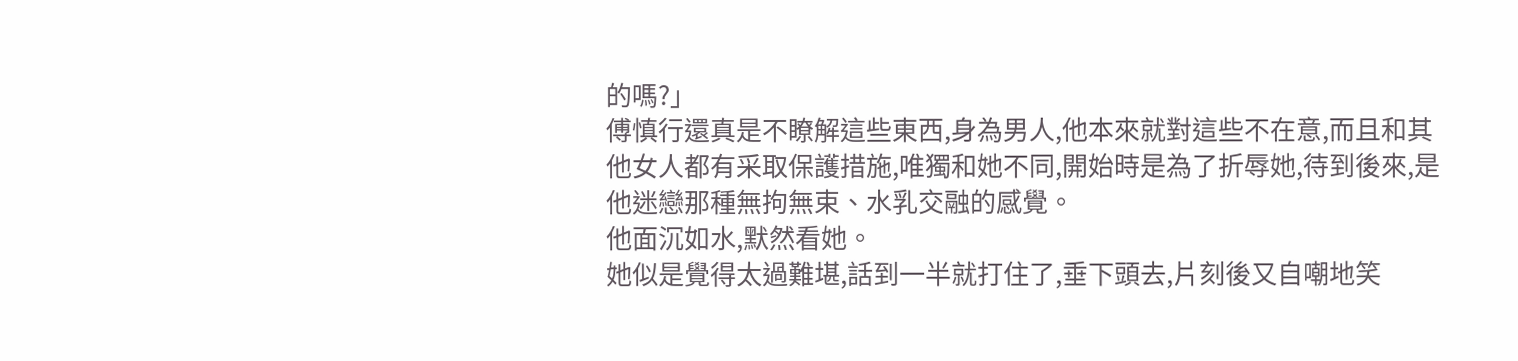的嗎?」
傅慎行還真是不瞭解這些東西,身為男人,他本來就對這些不在意,而且和其他女人都有采取保護措施,唯獨和她不同,開始時是為了折辱她,待到後來,是他迷戀那種無拘無束、水乳交融的感覺。
他面沉如水,默然看她。
她似是覺得太過難堪,話到一半就打住了,垂下頭去,片刻後又自嘲地笑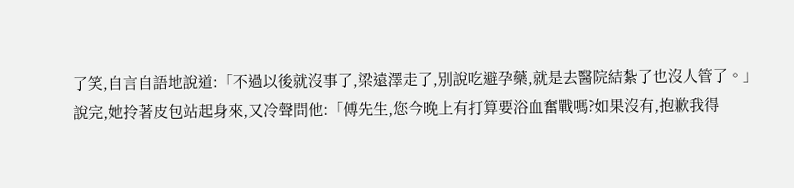了笑,自言自語地說道:「不過以後就沒事了,梁遠澤走了,別說吃避孕藥,就是去醫院結紮了也沒人管了。」
說完,她拎著皮包站起身來,又冷聲問他:「傅先生,您今晚上有打算要浴血奮戰嗎?如果沒有,抱歉我得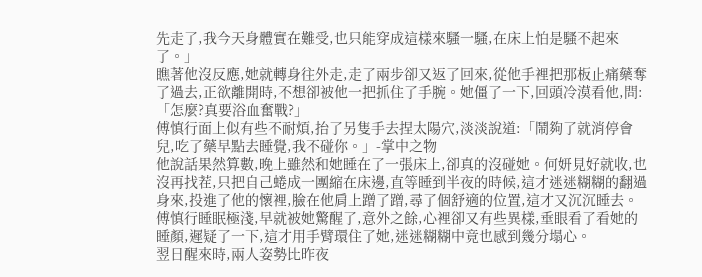先走了,我今天身體實在難受,也只能穿成這樣來騷一騷,在床上怕是騷不起來了。」
瞧著他沒反應,她就轉身往外走,走了兩步卻又返了回來,從他手裡把那板止痛藥奪了過去,正欲離開時,不想卻被他一把抓住了手腕。她僵了一下,回頭冷漠看他,問:「怎麼?真要浴血奮戰?」
傅慎行面上似有些不耐煩,抬了另隻手去捏太陽穴,淡淡說道:「鬧夠了就消停會兒,吃了藥早點去睡覺,我不碰你。」-掌中之物
他說話果然算數,晚上雖然和她睡在了一張床上,卻真的沒碰她。何妍見好就收,也沒再找茬,只把自己蜷成一團縮在床邊,直等睡到半夜的時候,這才迷迷糊糊的翻過身來,投進了他的懷裡,臉在他肩上蹭了蹭,尋了個舒適的位置,這才又沉沉睡去。
傅慎行睡眠極淺,早就被她驚醒了,意外之餘,心裡卻又有些異樣,垂眼看了看她的睡顏,遲疑了一下,這才用手臂環住了她,迷迷糊糊中竟也感到幾分塌心。
翌日醒來時,兩人姿勢比昨夜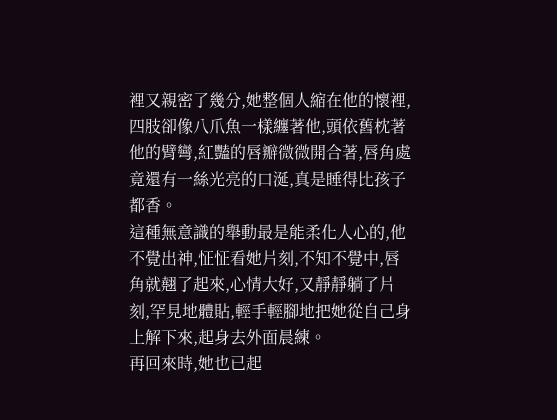裡又親密了幾分,她整個人縮在他的懷裡,四肢卻像八爪魚一樣纏著他,頭依舊枕著他的臂彎,紅豔的唇瓣微微開合著,唇角處竟還有一絲光亮的口涎,真是睡得比孩子都香。
這種無意識的舉動最是能柔化人心的,他不覺出神,怔怔看她片刻,不知不覺中,唇角就翹了起來,心情大好,又靜靜躺了片刻,罕見地體貼,輕手輕腳地把她從自己身上解下來,起身去外面晨練。
再回來時,她也已起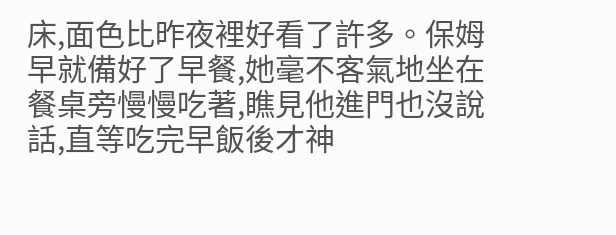床,面色比昨夜裡好看了許多。保姆早就備好了早餐,她毫不客氣地坐在餐桌旁慢慢吃著,瞧見他進門也沒說話,直等吃完早飯後才神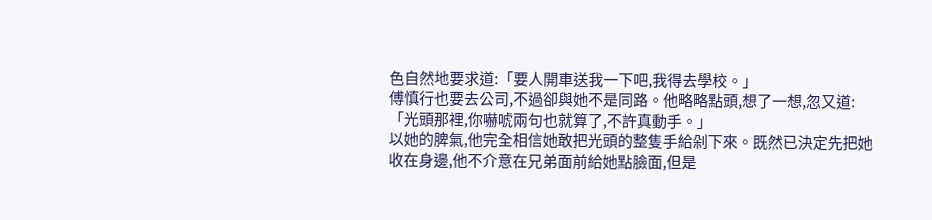色自然地要求道:「要人開車送我一下吧,我得去學校。」
傅慎行也要去公司,不過卻與她不是同路。他略略點頭,想了一想,忽又道:「光頭那裡,你嚇唬兩句也就算了,不許真動手。」
以她的脾氣,他完全相信她敢把光頭的整隻手給剁下來。既然已決定先把她收在身邊,他不介意在兄弟面前給她點臉面,但是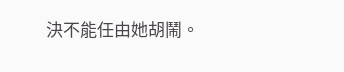決不能任由她胡鬧。